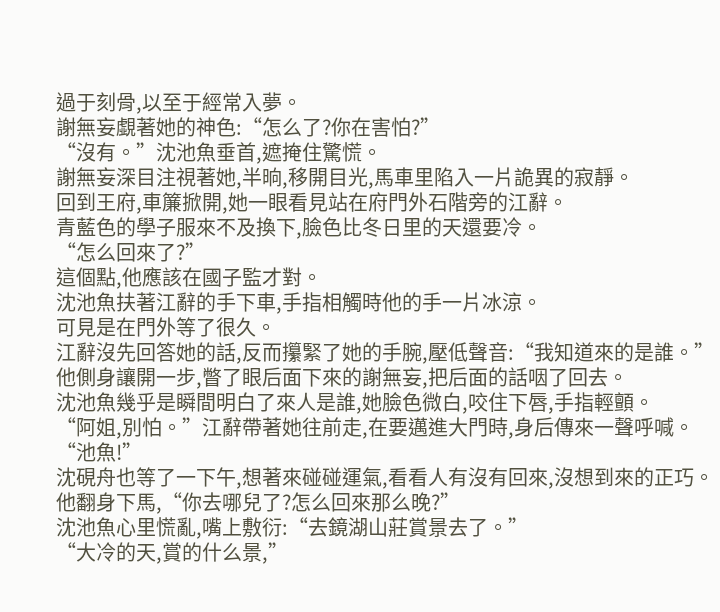過于刻骨,以至于經常入夢。
謝無妄覷著她的神色:“怎么了?你在害怕?”
“沒有。”沈池魚垂首,遮掩住驚慌。
謝無妄深目注視著她,半晌,移開目光,馬車里陷入一片詭異的寂靜。
回到王府,車簾掀開,她一眼看見站在府門外石階旁的江辭。
青藍色的學子服來不及換下,臉色比冬日里的天還要冷。
“怎么回來了?”
這個點,他應該在國子監才對。
沈池魚扶著江辭的手下車,手指相觸時他的手一片冰涼。
可見是在門外等了很久。
江辭沒先回答她的話,反而攥緊了她的手腕,壓低聲音:“我知道來的是誰。”
他側身讓開一步,瞥了眼后面下來的謝無妄,把后面的話咽了回去。
沈池魚幾乎是瞬間明白了來人是誰,她臉色微白,咬住下唇,手指輕顫。
“阿姐,別怕。”江辭帶著她往前走,在要邁進大門時,身后傳來一聲呼喊。
“池魚!”
沈硯舟也等了一下午,想著來碰碰運氣,看看人有沒有回來,沒想到來的正巧。
他翻身下馬,“你去哪兒了?怎么回來那么晚?”
沈池魚心里慌亂,嘴上敷衍:“去鏡湖山莊賞景去了。”
“大冷的天,賞的什么景,”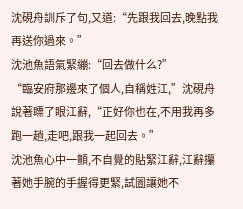沈硯舟訓斥了句,又道:“先跟我回去,晚點我再送你過來。”
沈池魚語氣緊繃:“回去做什么?”
“臨安府那邊來了個人,自稱姓江,”沈硯舟說著瞟了眼江辭,“正好你也在,不用我再多跑一趟,走吧,跟我一起回去。”
沈池魚心中一顫,不自覺的貼緊江辭,江辭攥著她手腕的手握得更緊,試圖讓她不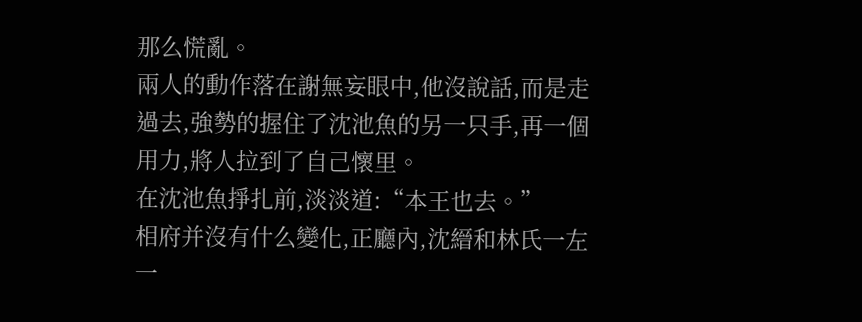那么慌亂。
兩人的動作落在謝無妄眼中,他沒說話,而是走過去,強勢的握住了沈池魚的另一只手,再一個用力,將人拉到了自己懷里。
在沈池魚掙扎前,淡淡道:“本王也去。”
相府并沒有什么變化,正廳內,沈縉和林氏一左一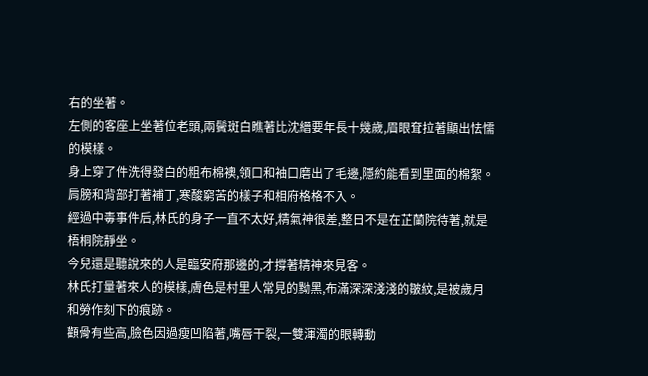右的坐著。
左側的客座上坐著位老頭,兩鬢斑白瞧著比沈縉要年長十幾歲,眉眼耷拉著顯出怯懦的模樣。
身上穿了件洗得發白的粗布棉襖,領口和袖口磨出了毛邊,隱約能看到里面的棉絮。
肩膀和背部打著補丁,寒酸窮苦的樣子和相府格格不入。
經過中毒事件后,林氏的身子一直不太好,精氣神很差,整日不是在芷蘭院待著,就是梧桐院靜坐。
今兒還是聽說來的人是臨安府那邊的,才撐著精神來見客。
林氏打量著來人的模樣,膚色是村里人常見的黝黑,布滿深深淺淺的皺紋,是被歲月和勞作刻下的痕跡。
顴骨有些高,臉色因過瘦凹陷著,嘴唇干裂,一雙渾濁的眼轉動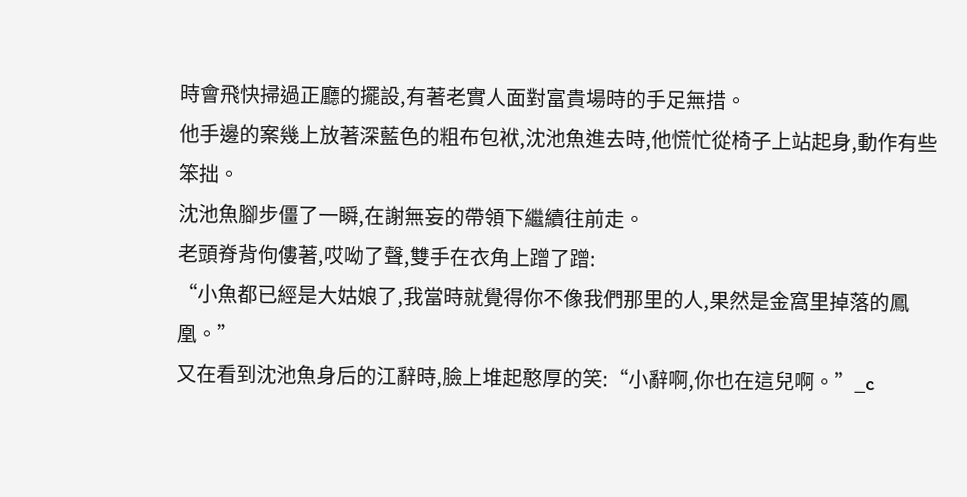時會飛快掃過正廳的擺設,有著老實人面對富貴場時的手足無措。
他手邊的案幾上放著深藍色的粗布包袱,沈池魚進去時,他慌忙從椅子上站起身,動作有些笨拙。
沈池魚腳步僵了一瞬,在謝無妄的帶領下繼續往前走。
老頭脊背佝僂著,哎呦了聲,雙手在衣角上蹭了蹭:
“小魚都已經是大姑娘了,我當時就覺得你不像我們那里的人,果然是金窩里掉落的鳳凰。”
又在看到沈池魚身后的江辭時,臉上堆起憨厚的笑:“小辭啊,你也在這兒啊。”_c